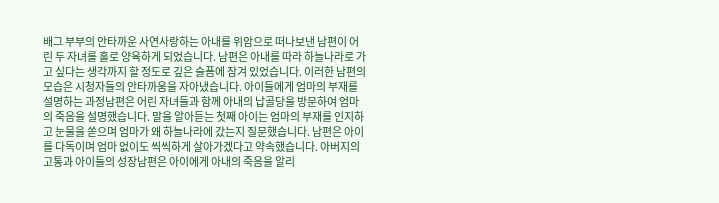배그 부부의 안타까운 사연사랑하는 아내를 위암으로 떠나보낸 남편이 어린 두 자녀를 홀로 양육하게 되었습니다. 남편은 아내를 따라 하늘나라로 가고 싶다는 생각까지 할 정도로 깊은 슬픔에 잠겨 있었습니다. 이러한 남편의 모습은 시청자들의 안타까움을 자아냈습니다. 아이들에게 엄마의 부재를 설명하는 과정남편은 어린 자녀들과 함께 아내의 납골당을 방문하여 엄마의 죽음을 설명했습니다. 말을 알아듣는 첫째 아이는 엄마의 부재를 인지하고 눈물을 쏟으며 엄마가 왜 하늘나라에 갔는지 질문했습니다. 남편은 아이를 다독이며 엄마 없이도 씩씩하게 살아가겠다고 약속했습니다. 아버지의 고통과 아이들의 성장남편은 아이에게 아내의 죽음을 알리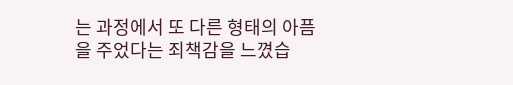는 과정에서 또 다른 형태의 아픔을 주었다는 죄책감을 느꼈습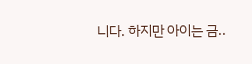니다. 하지만 아이는 금..